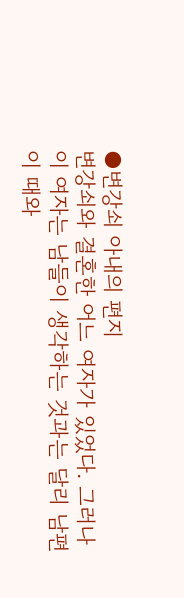●변강쇠 아내의 편지
변강쇠와 결혼한 어느 여자가 있었다. 그러나 이 여자는 남들이 생각하는 것과는 달리 남편이 때와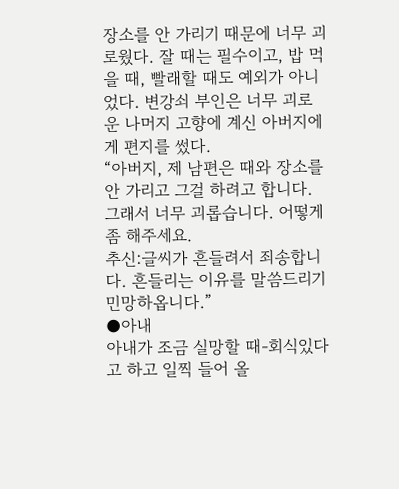장소를 안 가리기 때문에 너무 괴로웠다. 잘 때는 필수이고, 밥 먹을 때, 빨래할 때도 예외가 아니었다. 변강쇠 부인은 너무 괴로운 나머지 고향에 계신 아버지에게 편지를 썼다.
“아버지, 제 남편은 때와 장소를 안 가리고 그걸 하려고 합니다. 그래서 너무 괴롭습니다. 어떻게 좀 해주세요.
추신:글씨가 흔들려서 죄송합니다. 흔들리는 이유를 말씀드리기 민망하옵니다.”
●아내
아내가 조금 실망할 때-회식있다고 하고 일찍 들어 올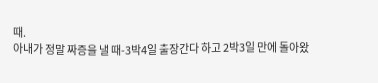때.
아내가 정말 짜증을 낼 때-3박4일 출장간다 하고 2박3일 만에 돌아왔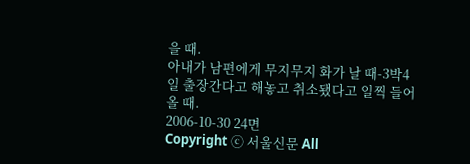을 때.
아내가 남편에게 무지무지 화가 날 때-3박4일 출장간다고 해놓고 취소됐다고 일찍 들어 올 때.
2006-10-30 24면
Copyright ⓒ 서울신문 All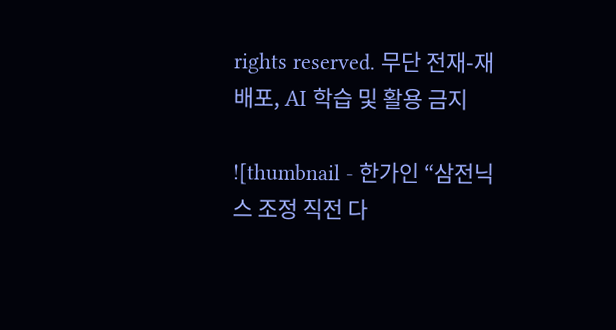rights reserved. 무단 전재-재배포, AI 학습 및 활용 금지

![thumbnail - 한가인 “삼전닉스 조정 직전 다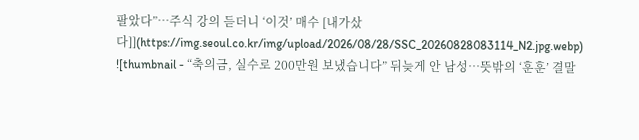팔았다”…주식 강의 듣더니 ‘이것’ 매수 [내가샀다]](https://img.seoul.co.kr/img/upload/2026/08/28/SSC_20260828083114_N2.jpg.webp)
![thumbnail - “축의금, 실수로 200만원 보냈습니다” 뒤늦게 안 남성…뜻밖의 ‘훈훈’ 결말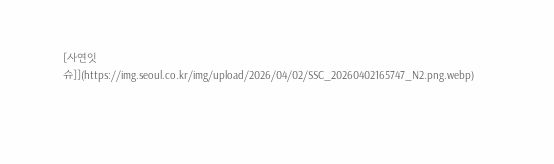[사연잇슈]](https://img.seoul.co.kr/img/upload/2026/04/02/SSC_20260402165747_N2.png.webp)